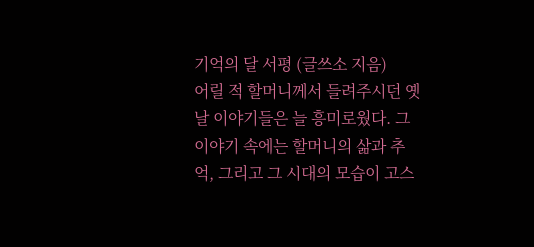기억의 달 서평 (글쓰소 지음)
어릴 적 할머니께서 들려주시던 옛날 이야기들은 늘 흥미로웠다. 그 이야기 속에는 할머니의 삶과 추억, 그리고 그 시대의 모습이 고스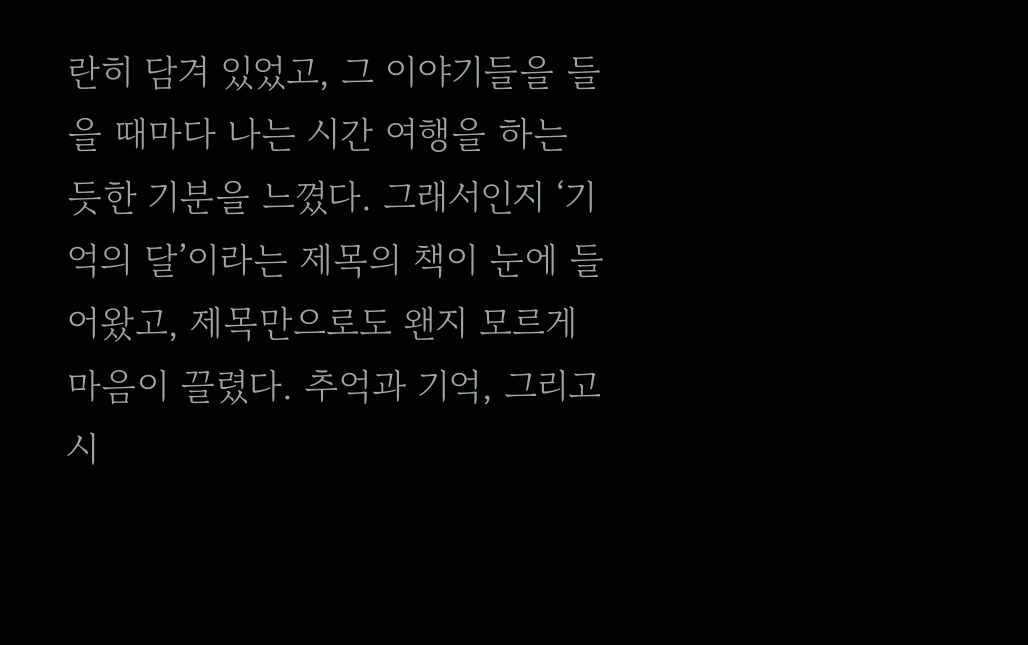란히 담겨 있었고, 그 이야기들을 들을 때마다 나는 시간 여행을 하는 듯한 기분을 느꼈다. 그래서인지 ‘기억의 달’이라는 제목의 책이 눈에 들어왔고, 제목만으로도 왠지 모르게 마음이 끌렸다. 추억과 기억, 그리고 시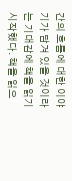간의 흐름에 대한 이야기가 담겨 있을 것이라는 기대감에 책을 읽기 시작했다. 책을 읽으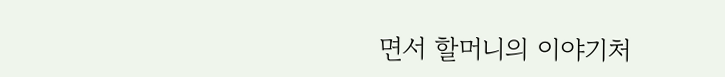면서 할머니의 이야기처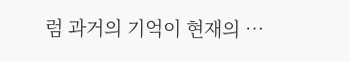럼 과거의 기억이 현재의 …